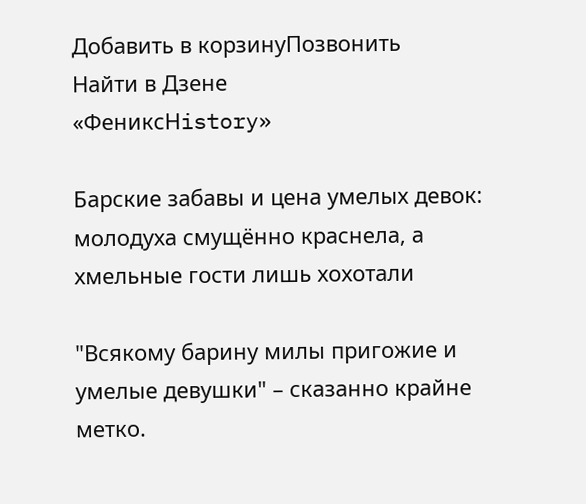Добавить в корзинуПозвонить
Найти в Дзене
«ФениксНistory»

Барские забавы и цена умелых девок: молодуха смущённо краснела, а хмельные гости лишь хохотали

"Всякому барину милы пригожие и умелые девушки" – сказанно крайне метко.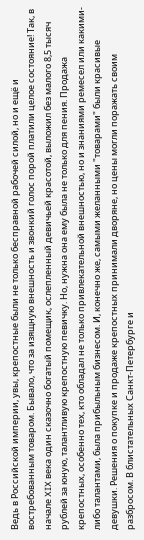Ведь в Российской империи, увы, крепостные были не только бесправной рабочей силой, но и ещё и востребованным товаром. Бывало, что за изящную внешность и звонкий голос порой платили целое состояние! Так, в начале XIX века один сказочно богатый помещик, ослепленный девичьей красотой, выложил без малого 8,5 тысяч рублей за юную, талантливую крепостную певичку. Но, нужна она ему была не только для пения. Продажа крепостных, особенно тех, кто обладал не только привлекательной внешностью, но и знаниями ремесел или какими-либо талантами, была прибыльным бизнесом. И, конечно же, самыми желанными "товарами" были красивые девушки. Решения о покупке и продаже крепостных принимали дворяне, но цены могли поражать своим разбросом. В блистательных Санкт-Петербурге и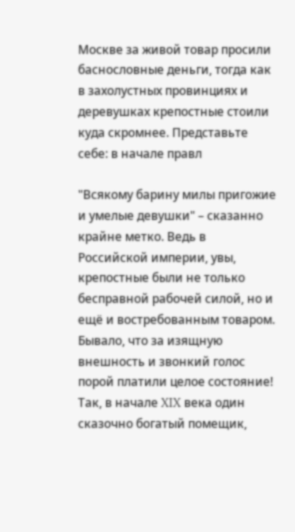Москве за живой товар просили баснословные деньги, тогда как в захолустных провинциях и деревушках крепостные стоили куда скромнее. Представьте себе: в начале правл

"Всякому барину милы пригожие и умелые девушки" – сказанно крайне метко. Ведь в Российской империи, увы, крепостные были не только бесправной рабочей силой, но и ещё и востребованным товаром. Бывало, что за изящную внешность и звонкий голос порой платили целое состояние! Так, в начале XIX века один сказочно богатый помещик,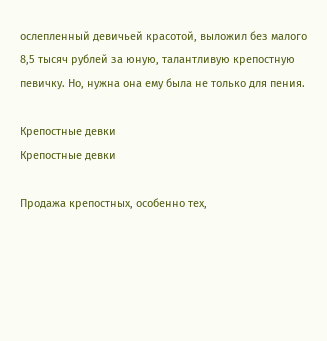ослепленный девичьей красотой, выложил без малого 8,5 тысяч рублей за юную, талантливую крепостную певичку. Но, нужна она ему была не только для пения.

Крепостные девки
Крепостные девки

Продажа крепостных, особенно тех,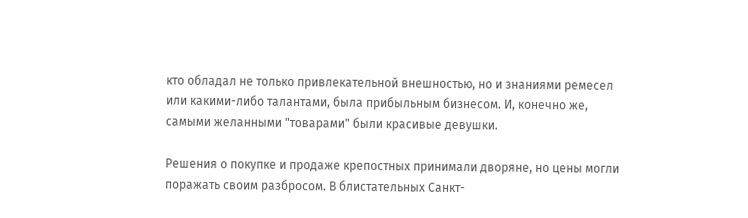кто обладал не только привлекательной внешностью, но и знаниями ремесел или какими-либо талантами, была прибыльным бизнесом. И, конечно же, самыми желанными "товарами" были красивые девушки.

Решения о покупке и продаже крепостных принимали дворяне, но цены могли поражать своим разбросом. В блистательных Санкт-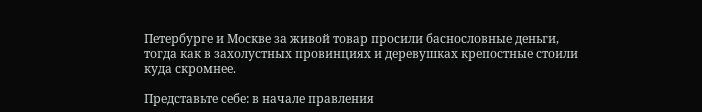Петербурге и Москве за живой товар просили баснословные деньги, тогда как в захолустных провинциях и деревушках крепостные стоили куда скромнее.

Представьте себе: в начале правления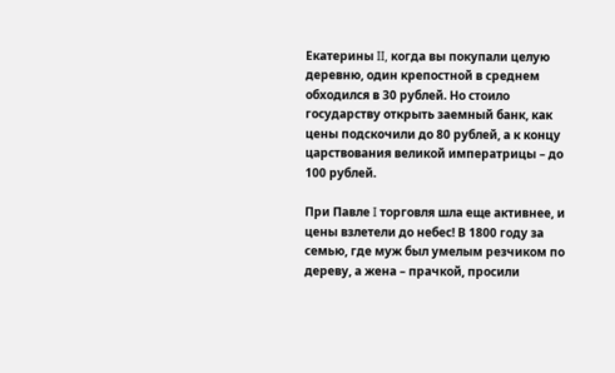Екатерины II, когда вы покупали целую деревню, один крепостной в среднем обходился в 30 рублей. Но стоило государству открыть заемный банк, как цены подскочили до 80 рублей, а к концу царствования великой императрицы – до 100 рублей.

При Павле I торговля шла еще активнее, и цены взлетели до небес! В 1800 году за семью, где муж был умелым резчиком по дереву, а жена – прачкой, просили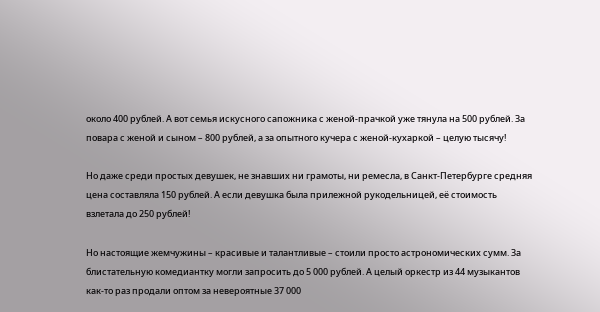около 400 рублей. А вот семья искусного сапожника с женой-прачкой уже тянула на 500 рублей. За повара с женой и сыном – 800 рублей, а за опытного кучера с женой-кухаркой – целую тысячу!

Но даже среди простых девушек, не знавших ни грамоты, ни ремесла, в Санкт-Петербурге средняя цена составляла 150 рублей. А если девушка была прилежной рукодельницей, её стоимость взлетала до 250 рублей!

Но настоящие жемчужины – красивые и талантливые – стоили просто астрономических сумм. За блистательную комедиантку могли запросить до 5 000 рублей. А целый оркестр из 44 музыкантов как-то раз продали оптом за невероятные 37 000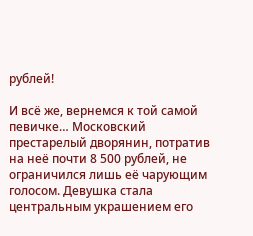рублей!

И всё же, вернемся к той самой певичке… Московский престарелый дворянин, потратив на неё почти 8 500 рублей, не ограничился лишь её чарующим голосом. Девушка стала центральным украшением его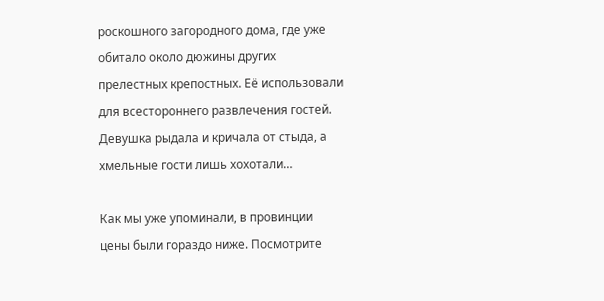роскошного загородного дома, где уже обитало около дюжины других прелестных крепостных. Её использовали для всестороннего развлечения гостей. Девушка рыдала и кричала от стыда, а хмельные гости лишь хохотали…

Как мы уже упоминали, в провинции цены были гораздо ниже. Посмотрите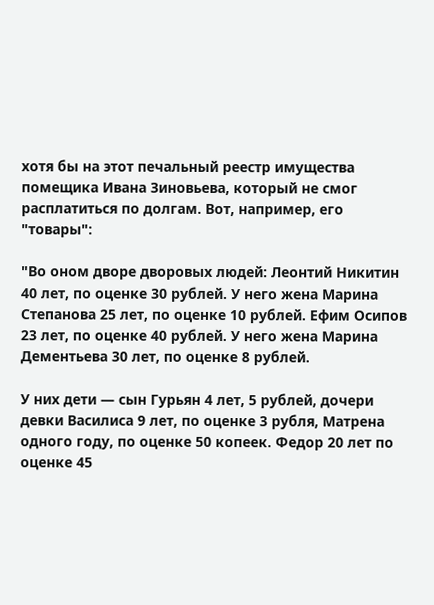хотя бы на этот печальный реестр имущества помещика Ивана Зиновьева, который не смог расплатиться по долгам. Вот, например, его "товары":

"Во оном дворе дворовых людей: Леонтий Никитин 40 лет, по оценке 30 рублей. У него жена Марина Степанова 25 лет, по оценке 10 рублей. Ефим Осипов 23 лет, по оценке 40 рублей. У него жена Марина Дементьева 30 лет, по оценке 8 рублей.

У них дети — сын Гурьян 4 лет, 5 рублей, дочери девки Василиса 9 лет, по оценке 3 рубля, Матрена одного году, по оценке 50 копеек. Федор 20 лет по оценке 45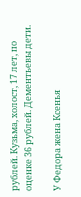рублей. Кузьма, холост, 17 лет, по оценке 36 рублей. Дементьевы дети.

У Федора жена Ксенья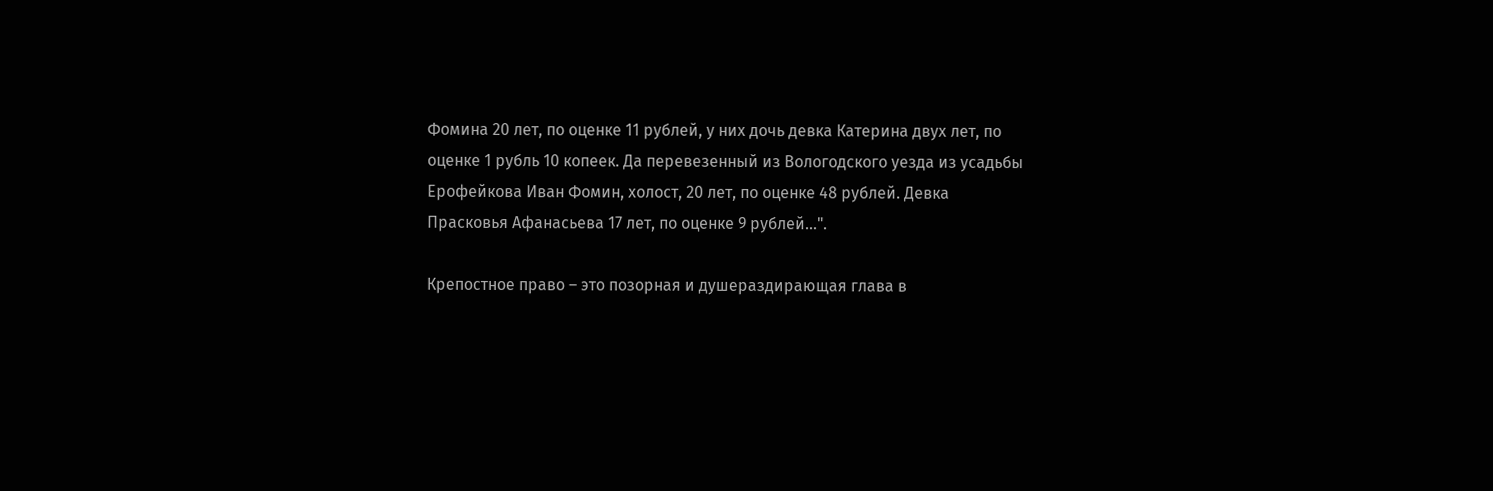Фомина 20 лет, по оценке 11 рублей, у них дочь девка Катерина двух лет, по оценке 1 рубль 10 копеек. Да перевезенный из Вологодского уезда из усадьбы Ерофейкова Иван Фомин, холост, 20 лет, по оценке 48 рублей. Девка Прасковья Афанасьева 17 лет, по оценке 9 рублей…".

Крепостное право – это позорная и душераздирающая глава в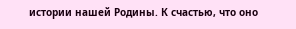истории нашей Родины. К счастью, что оно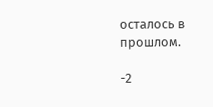осталось в прошлом.

-2